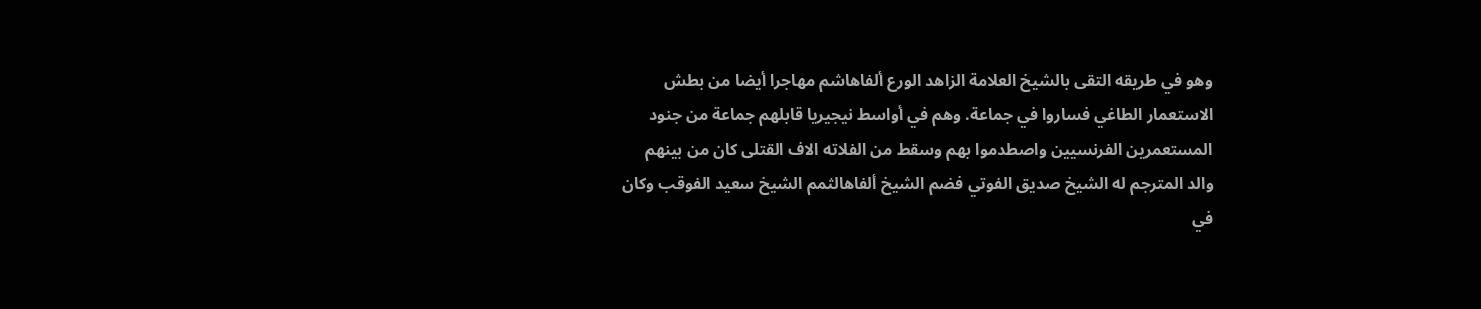وهو في طريقه التقى بالشيخ العلامة الزاهد الورع ألفاهاشم مهاجرا أيضا من بطش
الاستعمار الطاغي فساروا في جماعة. وهم في أواسط نيجيريا قابلهم جماعة من جنود
المستعمرين الفرنسيين واصطدموا بهم وسقط من الفلاته الاف القتلى كان من بينهم
والد المترجم له الشيخ صديق الفوتي فضم الشيخ ألفاهالثمم الشيخ سعيد الفوقب وكان
في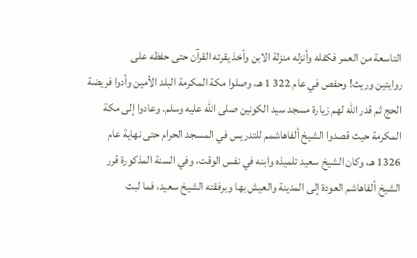التاسعة من العمر فكفله وأنزله منزلة الابن وأخذ يقرئه القرآن حتى حفظه على
روايتين وريث! وحفص في عام 322 1 هـ، وصلوا مكة المكرمة البلد الأمين وأدوا فريضة
الحج ثم قدر الله لهم زيارة مسجد سيد الكونين صلى الله عليه وسلم. وعادوا إلى مكة
المكرمة حيث قصدوا الشيخ ألفاهاشمم للتدريس في المسجد الحرام حتى نهاية عام
1326 هـ، وكان الشيخ سعيد تلميذه وابنه في نفس الوقت، وفي السنة المذكورة قرر
الشيخ ألفاهاشم العودة إلى المدينة والعيش بها وبرفقته الشيخ سعيد، فما لبث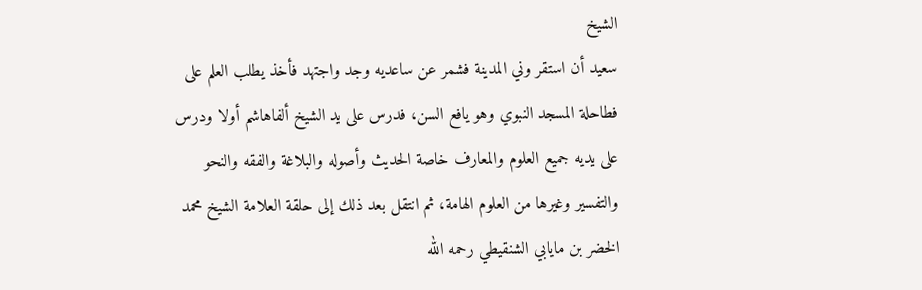الشيخ
سعيد أن استقر وني المدينة فشمر عن ساعديه وجد واجتهد فأخذ يطلب العلم على
فطاحلة المسجد النبوي وهو يافع السن، فدرس على يد الشيخ ألفاهاشم أولا ودرس
على يديه جميع العلوم والمعارف خاصة الحديث وأصوله والبلاغة والفقه والنحو
والتفسير وغيرها من العلوم الهامة، ثم انتقل بعد ذلك إلى حلقة العلامة الشيخ محمد
الخضر بن مايابي الشنقيطي رحمه الله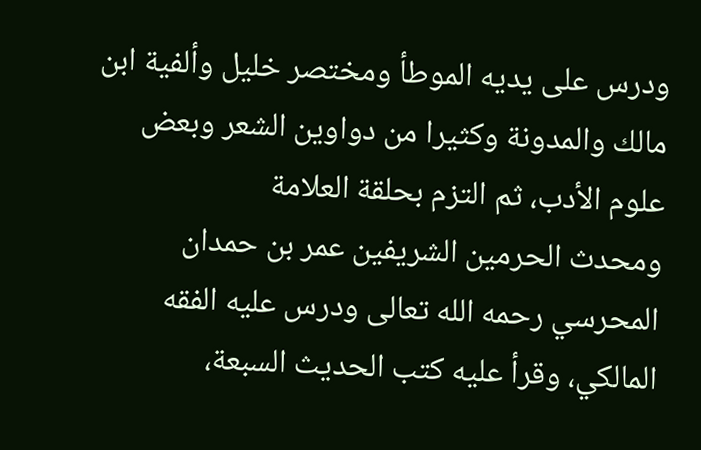ودرس على يديه الموطأ ومختصر خليل وألفية ابن
مالك والمدونة وكثيرا من دواوين الشعر وبعض علوم الأدب، ثم التزم بحلقة العلامة
ومحدث الحرمين الشريفين عمر بن حمدان المحرسي رحمه الله تعالى ودرس عليه الفقه
المالكي، وقرأ عليه كتب الحديث السبعة،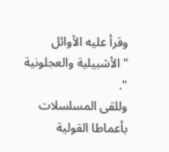وقرأ عليه الأوائل "الأشبيلية والعجلونية ".
وللقى المسلسلات بأعماطا القولية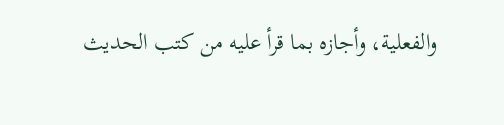والفعلية، وأجازه بما قرأ عليه من كتب الحديث